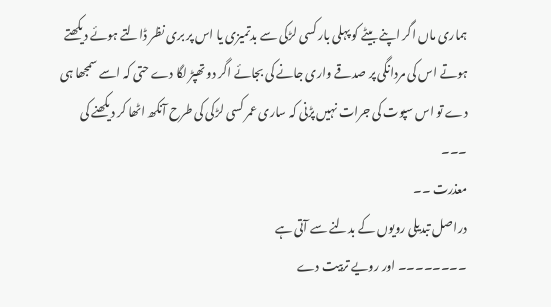ہماری ماں اگر اپنے بیٹے کو پہلی بار کسی لڑکی سے بدتمیزی یا اس پر بری نظر ڈالتے ہوئے دیکھتے ہوتے اس کی مردانگی پر صدقے واری جانے کی بجائے اگر دو تھپڑ لگا دے حتی کہ اسے سمجھا ہی دے تو اس سپوت کی جرات نہیں پڑنی کہ ساری عمر کسی لڑکی کی طرح آنکھ اٹھا کر دیکھنے کی ۔۔۔
معذرت ۔۔
دراصل تبدیلی رویوں کے بدلنے سے آتی ہے
۔۔۔۔۔۔۔۔ اور رویے تربیت دے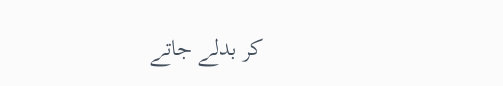کر بدلے جاتے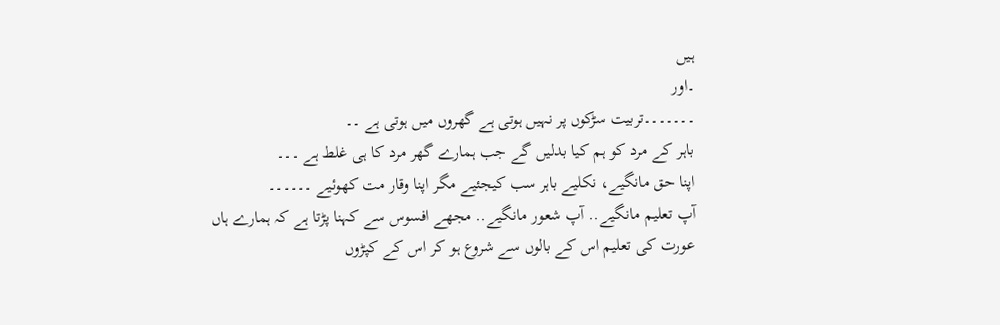ہیں
۔اور
۔۔۔۔۔۔۔تربیت سڑکوں پر نہیں ہوتی ہے گھروں میں ہوتی ہے ۔۔
باہر کے مرد کو ہم کیا بدلیں گے جب ہمارے گھر مرد کا ہی غلط ہے ۔۔۔
اپنا حق مانگیے، نکلیے باہر سب کیجئیے مگر اپنا وقار مت کھوئیے ۔۔۔۔۔۔
آپ تعلیم مانگیے.. آپ شعور مانگیے.. مجھے افسوس سے کہنا پڑتا ہے کہ ہمارے ہاں عورت کی تعلیم اس کے بالوں سے شروع ہو کر اس کے کپڑوں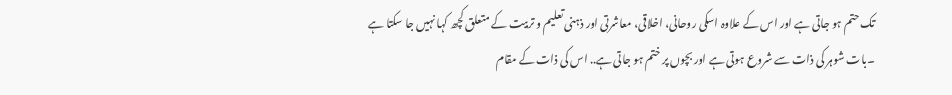تک حتم ہو جاتی ہے اور اس کے علاوہ اسکی روحانی، اخلاقی، معاشرتی اور ذہنی تعلیم و تربیت کے متعلق کچھ کہا نہیں جا سکتا ہے ۔بات شوہر کی ذات سے شروع ہوتی ہے اور بچوں پر ختم ہو جاتی ہے.. اس کی ذات کے مقام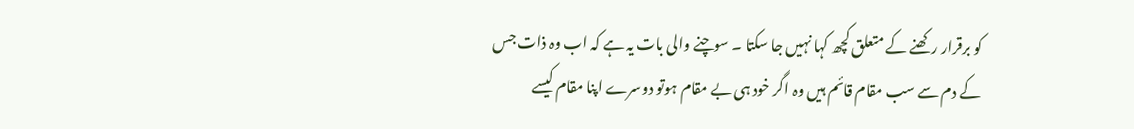کو برقرار رکھنے کے متعلق کچھ کہا نہیں جا سکتا ۔ سوچنے والی بات یہ ہے کہ اب وہ ذات جس کے دم سے سب مقام قائم ہیں وہ اگر خود ہی بے مقام ہوتو دوسرے اپنا مقام کیسے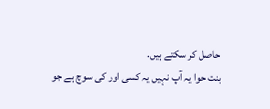حاصل کر سکتے ہیں.
بنت حوا یہ آپ نہیں یہ کسی اور کی سوچ ہے جو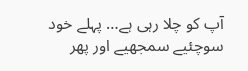آپ کو چلا رہی ہے… پہلے خود سوچئیے سمجھیے اور پھر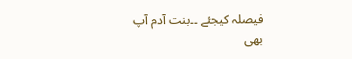فیصلہ کیجئے ۔۔بنت آدم آپ بھی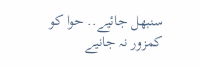سنبھل جائیے.. حوا کو کمزور نہ جانیے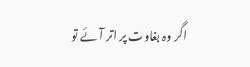اگر وہ بغاوت پر اتر آئے تو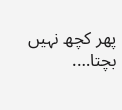پھر کچھ نہیں بچتا….